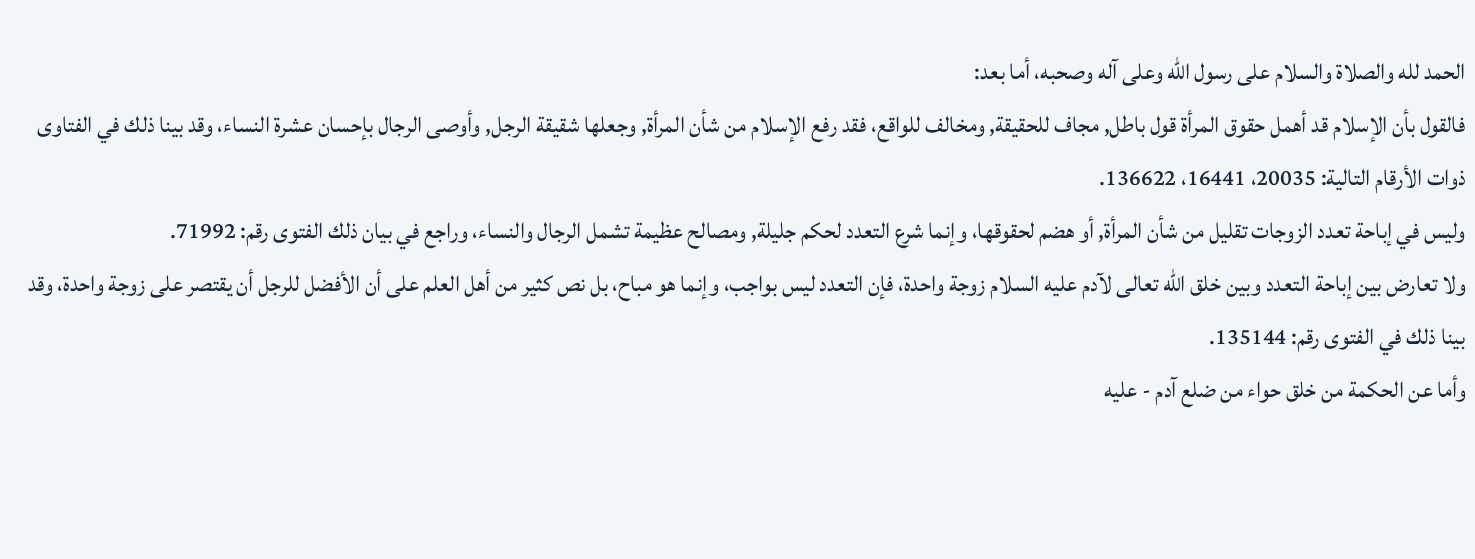الحمد لله والصلاة والسلام على رسول الله وعلى آله وصحبه، أما بعد:
فالقول بأن الإسلام قد أهمل حقوق المرأة قول باطل, مجاف للحقيقة, ومخالف للواقع، فقد رفع الإسلام من شأن المرأة, وجعلها شقيقة الرجل, وأوصى الرجال بإحسان عشرة النساء، وقد بينا ذلك في الفتاوى ذوات الأرقام التالية: 20035، 16441، 136622.
وليس في إباحة تعدد الزوجات تقليل من شأن المرأة, أو هضم لحقوقها، وإنما شرع التعدد لحكم جليلة, ومصالح عظيمة تشمل الرجال والنساء، وراجع في بيان ذلك الفتوى رقم: 71992.
ولا تعارض بين إباحة التعدد وبين خلق الله تعالى لآدم عليه السلام زوجة واحدة، فإن التعدد ليس بواجب، وإنما هو مباح، بل نص كثير من أهل العلم على أن الأفضل للرجل أن يقتصر على زوجة واحدة، وقد بينا ذلك في الفتوى رقم: 135144.
وأما عن الحكمة من خلق حواء من ضلع آدم - عليه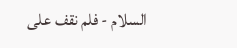السلام - فلم نقف على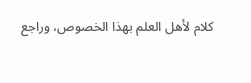كلام لأهل العلم بهذا الخصوص، وراجع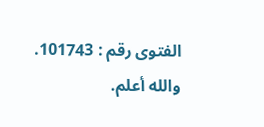الفتوى رقم : 101743.
والله أعلم.